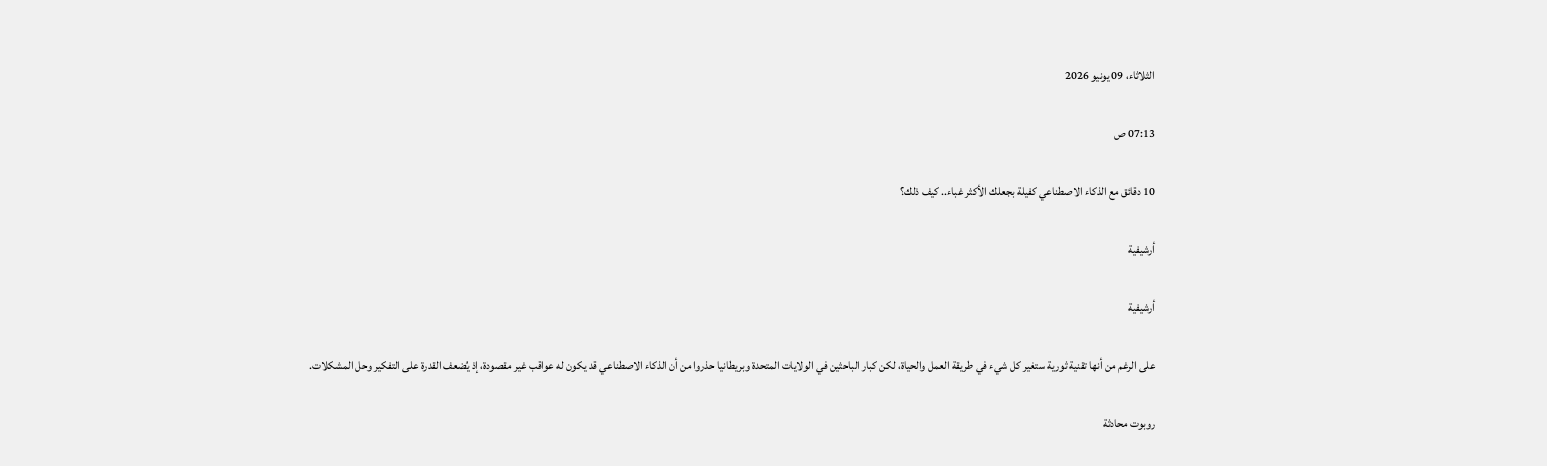الثلاثاء، 09 يونيو 2026

07:13 ص

10 دقائق مع الذكاء الاصطناعي كفيلة بجعلك الأكثر غباء.. كيف ذلك؟

أرشيفية

أرشيفية

على الرغم من أنها تقنية ثورية ستغير كل شيء في طريقة العمل والحياة، لكن كبار الباحثين في الولايات المتحدة وبريطانيا حذروا من أن الذكاء الاصطناعي قد يكون له عواقب غير مقصودة، إذ يُضعف القدرة على التفكير وحل المشكلات.

روبوت محادثة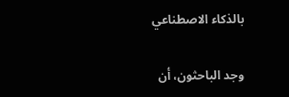بالذكاء الاصطناعي

وجد الباحثون، أن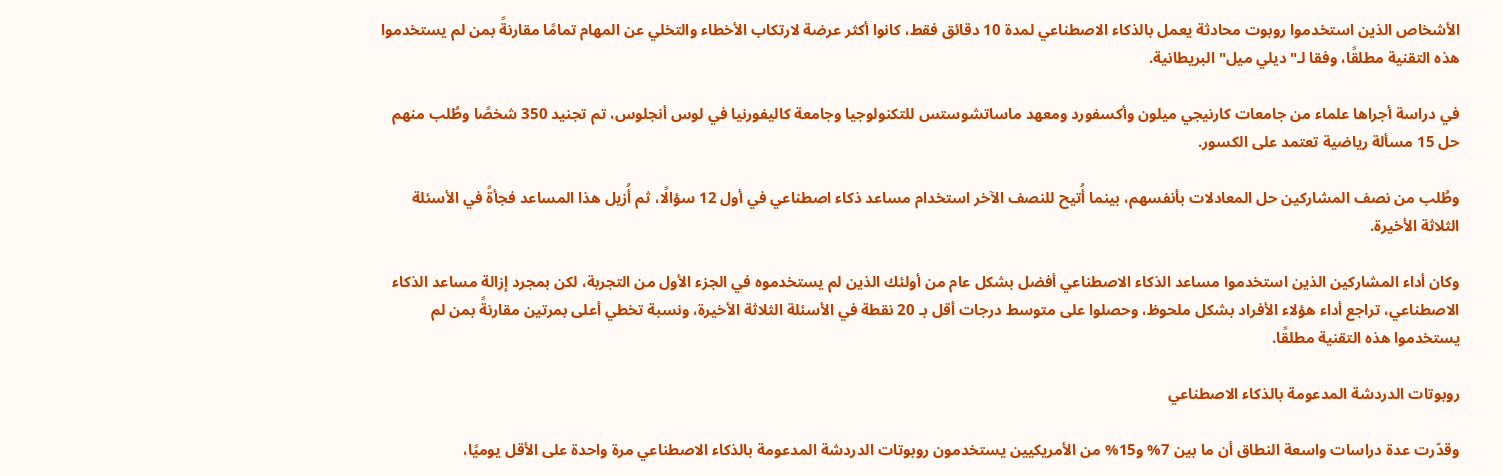الأشخاص الذين استخدموا روبوت محادثة يعمل بالذكاء الاصطناعي لمدة 10 دقائق فقط، كانوا أكثر عرضة لارتكاب الأخطاء والتخلي عن المهام تمامًا مقارنةً بمن لم يستخدموا هذه التقنية مطلقًا، وفقا لـ"ديلي ميل" البريطانية.

في دراسة أجراها علماء من جامعات كارنيجي ميلون وأكسفورد ومعهد ماساتشوستس للتكنولوجيا وجامعة كاليفورنيا في لوس أنجلوس، تم تجنيد 350 شخصًا وطُلب منهم حل 15 مسألة رياضية تعتمد على الكسور.

وطُلب من نصف المشاركين حل المعادلات بأنفسهم، بينما أُتيح للنصف الآخر استخدام مساعد ذكاء اصطناعي في أول 12 سؤالًا، ثم أُزيل هذا المساعد فجأةً في الأسئلة الثلاثة الأخيرة.

وكان أداء المشاركين الذين استخدموا مساعد الذكاء الاصطناعي أفضل بشكل عام من أولئك الذين لم يستخدموه في الجزء الأول من التجربة، لكن بمجرد إزالة مساعد الذكاء الاصطناعي، تراجع أداء هؤلاء الأفراد بشكل ملحوظ، وحصلوا على متوسط درجات أقل بـ 20 نقطة في الأسئلة الثلاثة الأخيرة، ونسبة تخطي أعلى بمرتين مقارنةً بمن لم يستخدموا هذه التقنية مطلقًا.

روبوتات الدردشة المدعومة بالذكاء الاصطناعي

وقدّرت عدة دراسات واسعة النطاق أن ما بين 7% و15% من الأمريكيين يستخدمون روبوتات الدردشة المدعومة بالذكاء الاصطناعي مرة واحدة على الأقل يوميًا،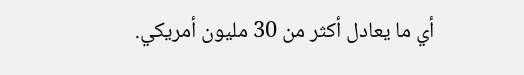أي ما يعادل أكثر من 30 مليون أمريكي.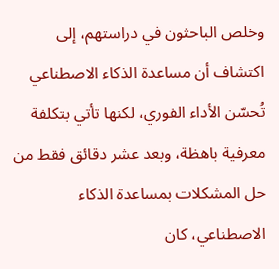وخلص الباحثون في دراستهم، إلى اكتشاف أن مساعدة الذكاء الاصطناعي تُحسّن الأداء الفوري، لكنها تأتي بتكلفة معرفية باهظة، وبعد عشر دقائق فقط من حل المشكلات بمساعدة الذكاء الاصطناعي، كان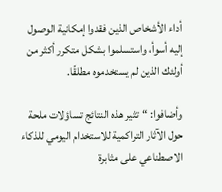أداء الأشخاص الذين فقدوا إمكانية الوصول إليه أسوأ، واستسلموا بشكل متكرر أكثر من أولئك الذين لم يستخدموه مطلقًا.

وأضافوا: “تثير هذه النتائج تساؤلات ملحة حول الآثار التراكمية للاستخدام اليومي للذكاء الاصطناعي على مثابرة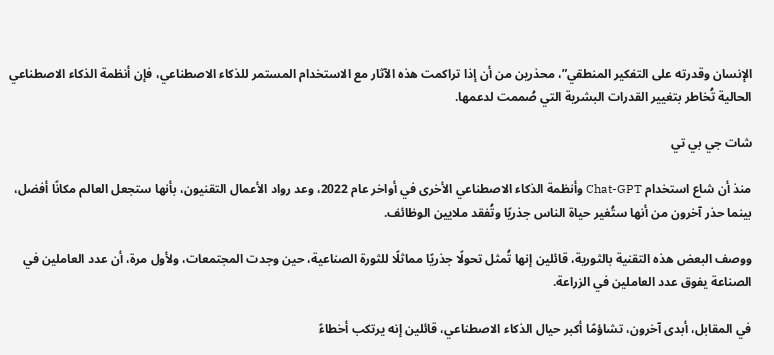الإنسان وقدرته على التفكير المنطقي”، محذرين من أن إذا تراكمت هذه الآثار مع الاستخدام المستمر للذكاء الاصطناعي، فإن أنظمة الذكاء الاصطناعي الحالية تُخاطر بتغيير القدرات البشرية التي صُممت لدعمها.

شات جي بي تي

منذ أن شاع استخدام Chat-GPT وأنظمة الذكاء الاصطناعي الأخرى في أواخر عام 2022، وعد رواد الأعمال التقنيون، بأنها ستجعل العالم مكانًا أفضل، بينما حذر آخرون من أنها ستُغير حياة الناس جذريًا وتُفقد ملايين الوظائف.

ووصف البعض هذه التقنية بالثورية، قائلين إنها تُمثل تحولًا جذريًا مماثلًا للثورة الصناعية، حين وجدت المجتمعات، ولأول مرة، أن عدد العاملين في الصناعة يفوق عدد العاملين في الزراعة.

في المقابل، أبدى آخرون، تشاؤمًا أكبر حيال الذكاء الاصطناعي، قائلين إنه يرتكب أخطاءً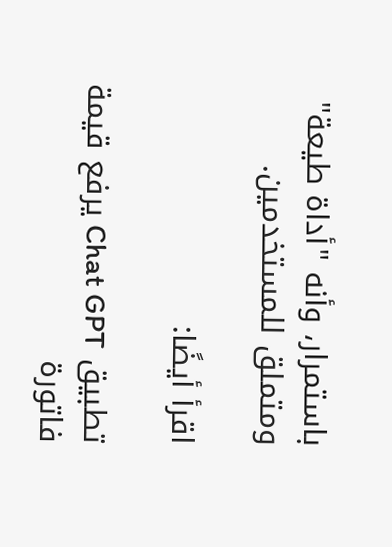باستمرار، وأنه "أداة طيعة" ومتملق للمستخدمين.

اقرأ أيضًا:

تطبيق Chat GPT يرفع قيمة فاتورة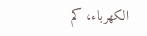الكهرباء، كم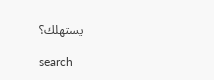يستهلك؟

search